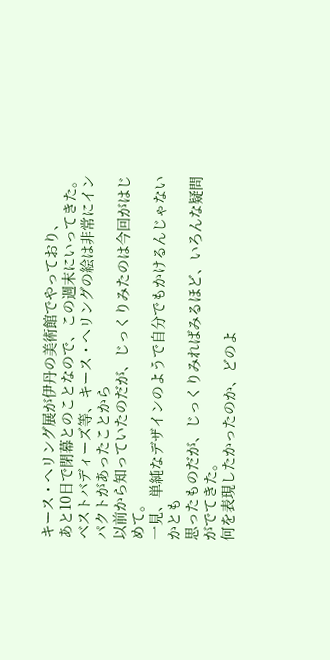キース・へリング展が伊丹の美術館でやっており、
あと10日で閉幕とのことなので、この週末にいってきた。
ベストバディーズ等、キース・へリングの絵は非常にインパクトがあったことから
以前から知っていたのだが、じっくりみたのは今回がはじめて。
一見、単純なデザインのようで自分でもかけるんじゃないかとも
思ったものだが、じっくりみればみるほど、いろんな疑問がでてきた。
何を表現したかったのか、どのよ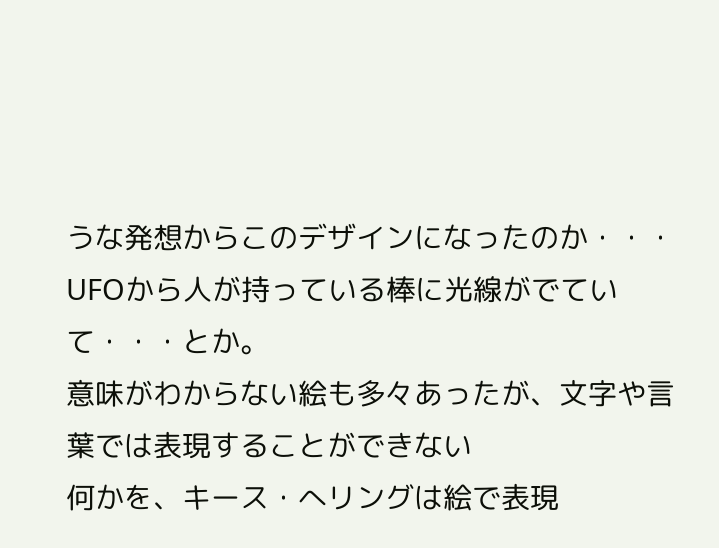うな発想からこのデザインになったのか・・・
UFOから人が持っている棒に光線がでていて・・・とか。
意味がわからない絵も多々あったが、文字や言葉では表現することができない
何かを、キース・へリングは絵で表現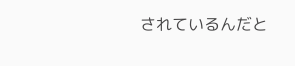されているんだと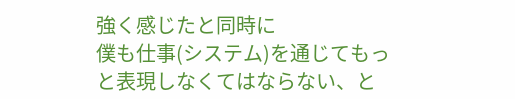強く感じたと同時に
僕も仕事(システム)を通じてもっと表現しなくてはならない、と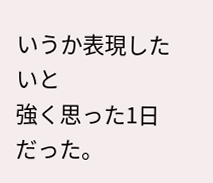いうか表現したいと
強く思った1日だった。